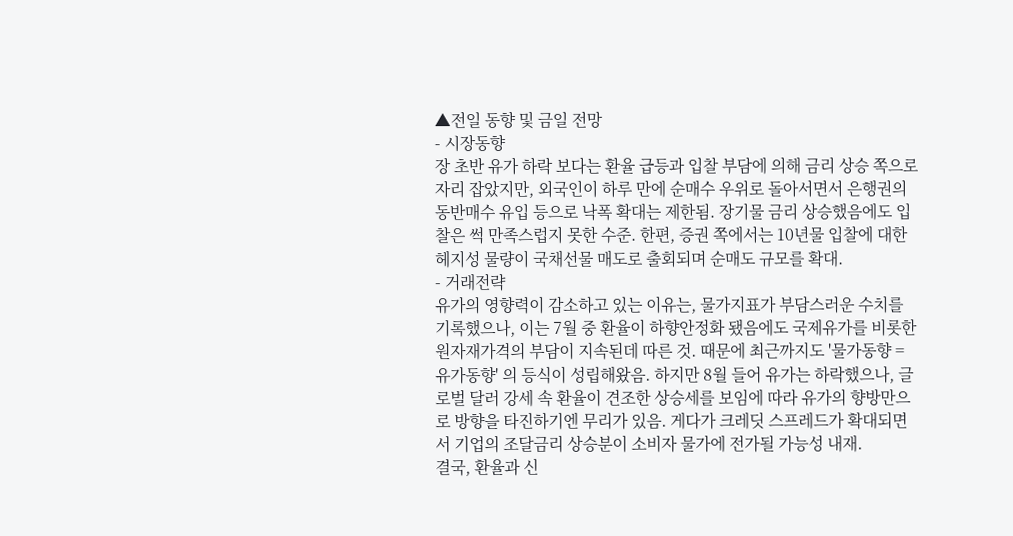▲전일 동향 및 금일 전망
- 시장동향
장 초반 유가 하락 보다는 환율 급등과 입찰 부담에 의해 금리 상승 쪽으로 자리 잡았지만, 외국인이 하루 만에 순매수 우위로 돌아서면서 은행권의 동반매수 유입 등으로 낙폭 확대는 제한됨. 장기물 금리 상승했음에도 입찰은 썩 만족스럽지 못한 수준. 한편, 증권 쪽에서는 10년물 입찰에 대한 헤지성 물량이 국채선물 매도로 출회되며 순매도 규모를 확대.
- 거래전략
유가의 영향력이 감소하고 있는 이유는, 물가지표가 부담스러운 수치를 기록했으나, 이는 7월 중 환율이 하향안정화 됐음에도 국제유가를 비롯한 원자재가격의 부담이 지속된데 따른 것. 때문에 최근까지도 '물가동향 = 유가동향' 의 등식이 성립해왔음. 하지만 8월 들어 유가는 하락했으나, 글로벌 달러 강세 속 환율이 견조한 상승세를 보임에 따라 유가의 향방만으로 방향을 타진하기엔 무리가 있음. 게다가 크레딧 스프레드가 확대되면서 기업의 조달금리 상승분이 소비자 물가에 전가될 가능성 내재.
결국, 환율과 신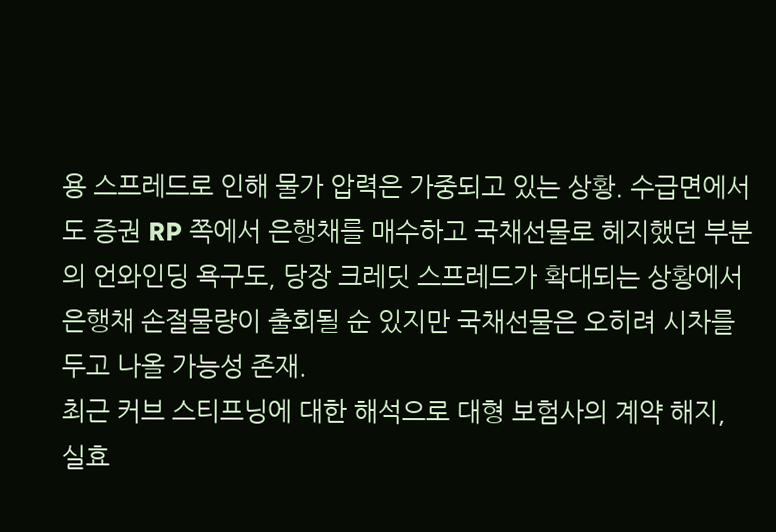용 스프레드로 인해 물가 압력은 가중되고 있는 상황. 수급면에서도 증권 RP 쪽에서 은행채를 매수하고 국채선물로 헤지했던 부분의 언와인딩 욕구도, 당장 크레딧 스프레드가 확대되는 상황에서 은행채 손절물량이 출회될 순 있지만 국채선물은 오히려 시차를 두고 나올 가능성 존재.
최근 커브 스티프닝에 대한 해석으로 대형 보험사의 계약 해지, 실효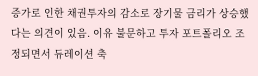증가로 인한 채권투자의 감소로 장기물 금리가 상승했다는 의견이 있음. 이유 불문하고 투자 포트폴리오 조정되면서 듀레이션 축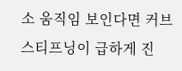소 움직임 보인다면 커브 스티프닝이 급하게 진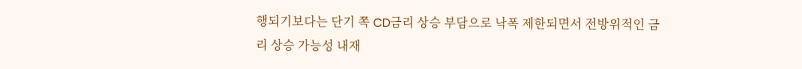행되기보다는 단기 쪽 CD금리 상승 부담으로 낙폭 제한되면서 전방위적인 금리 상승 가능성 내재